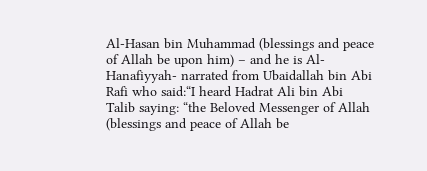Al-Hasan bin Muhammad (blessings and peace of Allah be upon him) – and he is Al-Hanafiyyah- narrated from Ubaidallah bin Abi Rafi who said:“I heard Hadrat Ali bin Abi Talib saying: “the Beloved Messenger of Allah (blessings and peace of Allah be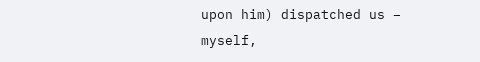upon him) dispatched us – myself,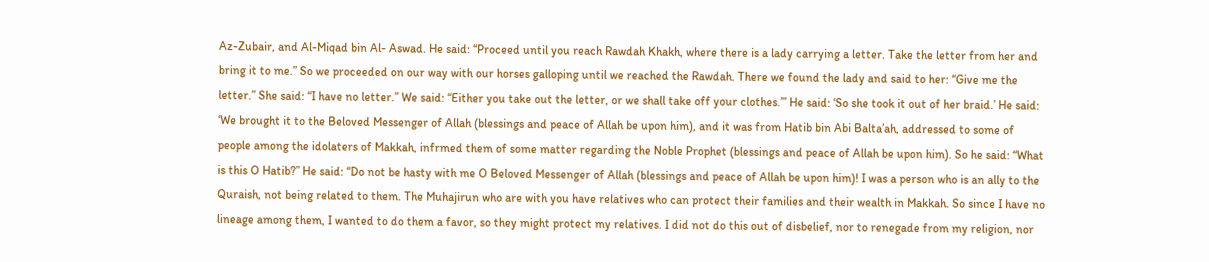Az-Zubair, and Al-Miqad bin Al- Aswad. He said: “Proceed until you reach Rawdah Khakh, where there is a lady carrying a letter. Take the letter from her and bring it to me.” So we proceeded on our way with our horses galloping until we reached the Rawdah. There we found the lady and said to her: “Give me the letter.” She said: “I have no letter.” We said: “Either you take out the letter, or we shall take off your clothes.’” He said: ‘So she took it out of her braid.’ He said: ‘We brought it to the Beloved Messenger of Allah (blessings and peace of Allah be upon him), and it was from Hatib bin Abi Balta’ah, addressed to some of people among the idolaters of Makkah, infrmed them of some matter regarding the Noble Prophet (blessings and peace of Allah be upon him). So he said: “What is this O Hatib?” He said: “Do not be hasty with me O Beloved Messenger of Allah (blessings and peace of Allah be upon him)! I was a person who is an ally to the Quraish, not being related to them. The Muhajirun who are with you have relatives who can protect their families and their wealth in Makkah. So since I have no lineage among them, I wanted to do them a favor, so they might protect my relatives. I did not do this out of disbelief, nor to renegade from my religion, nor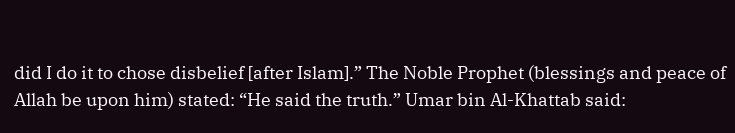did I do it to chose disbelief [after Islam].” The Noble Prophet (blessings and peace of Allah be upon him) stated: “He said the truth.” Umar bin Al-Khattab said: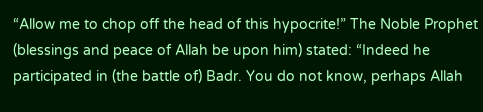“Allow me to chop off the head of this hypocrite!” The Noble Prophet (blessings and peace of Allah be upon him) stated: “Indeed he participated in (the battle of) Badr. You do not know, perhaps Allah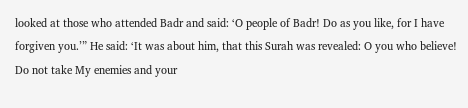looked at those who attended Badr and said: ‘O people of Badr! Do as you like, for I have forgiven you.’” He said: ‘It was about him, that this Surah was revealed: O you who believe! Do not take My enemies and your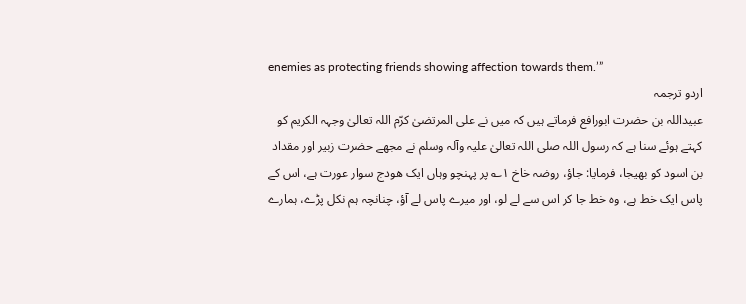enemies as protecting friends showing affection towards them.’”
اردو ترجمہ
عبیداللہ بن حضرت ابورافع فرماتے ہیں کہ میں نے علی المرتضیٰ کرّم اللہ تعالیٰ وجہہ الکریم کو کہتے ہوئے سنا ہے کہ رسول اللہ صلی اللہ تعالیٰ علیہ وآلہ وسلم نے مجھے حضرت زبیر اور مقداد بن اسود کو بھیجا، فرمایا: جاؤ، روضہ خاخ ۱؎ پر پہنچو وہاں ایک ھودج سوار عورت ہے، اس کے پاس ایک خط ہے، وہ خط جا کر اس سے لے لو، اور میرے پاس لے آؤ، چنانچہ ہم نکل پڑے، ہمارے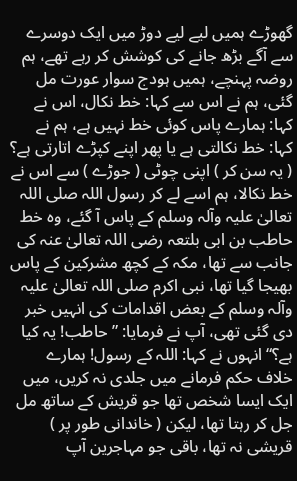گھوڑے ہمیں لیے لیے دوڑ میں ایک دوسرے سے آگے بڑھ جانے کی کوشش کر رہے تھے، ہم روضہ پہنچے، ہمیں ہودج سوار عورت مل گئی، ہم نے اس سے کہا: خط نکال، اس نے کہا: ہمارے پاس کوئی خط نہیں ہے، ہم نے کہا: خط نکالتی ہے یا پھر اپنے کپڑے اتارتی ہے؟ ( یہ سن کر ) اپنی چوٹی ( جوڑے ) سے اس نے خط نکالا، ہم اسے لے کر رسول اللہ صلی اللہ تعالیٰ علیہ وآلہ وسلم کے پاس آ گئے، وہ خط حاطب بن ابی بلتعہ رضی اللہ تعالیٰ عنہ کی جانب سے تھا، مکہ کے کچھ مشرکین کے پاس بھیجا گیا تھا، نبی اکرم صلی اللہ تعالیٰ علیہ وآلہ وسلم کے بعض اقدامات کی انہیں خبر دی گئی تھی، آپ نے فرمایا: ”حاطب! یہ کیا ہے؟“ انہوں نے کہا: اللہ کے رسول! ہمارے خلاف حکم فرمانے میں جلدی نہ کریں، میں ایک ایسا شخص تھا جو قریش کے ساتھ مل جل کر رہتا تھا، لیکن ( خاندانی طور پر ) قریشی نہ تھا، باقی جو مہاجرین آپ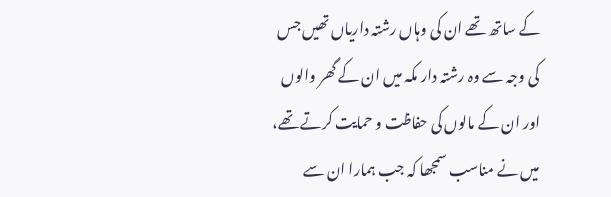کے ساتھ تھے ان کی وہاں رشتہ داریاں تھیں جس کی وجہ سے وہ رشتہ دار مکہ میں ان کے گھر والوں اور ان کے مالوں کی حفاظت و حمایت کرتے تھے، میں نے مناسب سمجھا کہ جب ہمارا ان سے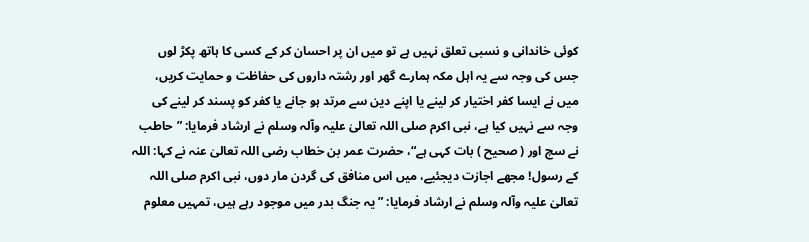کوئی خاندانی و نسبی تعلق نہیں ہے تو میں ان پر احسان کر کے کسی کا ہاتھ پکڑ لوں جس کی وجہ سے یہ اہل مکہ ہمارے گھر اور رشتہ داروں کی حفاظت و حمایت کریں، میں نے ایسا کفر اختیار کر لینے یا اپنے دین سے مرتد ہو جانے یا کفر کو پسند کر لینے کی وجہ سے نہیں کیا ہے، نبی اکرم صلی اللہ تعالیٰ علیہ وآلہ وسلم نے ارشاد فرمایا: ”حاطب نے سچ اور ( صحیح ) بات کہی ہے“، حضرت عمر بن خطاب رضی اللہ تعالیٰ عنہ نے کہا: اللہ کے رسول! مجھے اجازت دیجئیے، میں اس منافق کی گردن مار دوں، نبی اکرم صلی اللہ تعالیٰ علیہ وآلہ وسلم نے ارشاد فرمایا: ”یہ جنگ بدر میں موجود رہے ہیں، تمہیں معلوم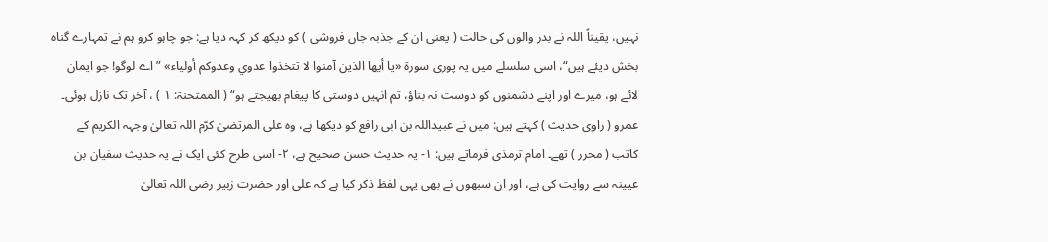نہیں، یقیناً اللہ نے بدر والوں کی حالت ( یعنی ان کے جذبہ جاں فروشی ) کو دیکھ کر کہہ دیا ہے: جو چاہو کرو ہم نے تمہارے گناہ بخش دیئے ہیں“، اسی سلسلے میں یہ پوری سورۃ «يا أيها الذين آمنوا لا تتخذوا عدوي وعدوكم أولياء» ”اے لوگو! جو ایمان لائے ہو، میرے اور اپنے دشمنوں کو دوست نہ بناؤ، تم انہیں دوستی کا پیغام بھیجتے ہو“ ( الممتحنۃ: ۱ ) ، آخر تک نازل ہوئی۔ عمرو ( راوی حدیث ) کہتے ہیں: میں نے عبیداللہ بن ابی رافع کو دیکھا ہے، وہ علی المرتضیٰ کرّم اللہ تعالیٰ وجہہ الکریم کے کاتب ( محرر ) تھے۔ امام ترمذی فرماتے ہیں: ۱- یہ حدیث حسن صحیح ہے، ۲- اسی طرح کئی ایک نے یہ حدیث سفیان بن عیینہ سے روایت کی ہے، اور ان سبھوں نے بھی یہی لفظ ذکر کیا ہے کہ علی اور حضرت زبیر رضی اللہ تعالیٰ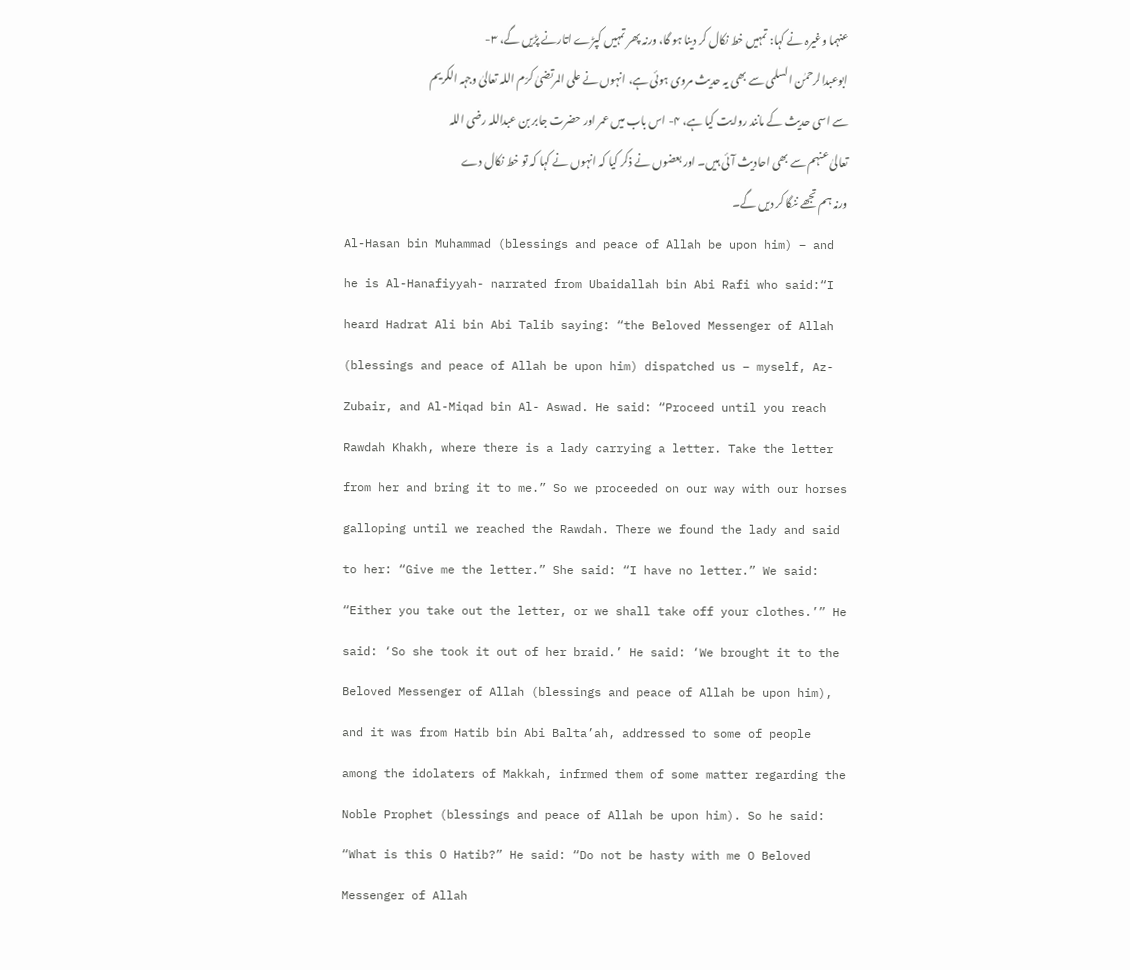عنہما وغیرہ نے کہا: تمہیں خط نکال کر دینا ہو گا، ورنہ پھر تمہیں کپڑے اتارنے پڑیں گے، ۳- ابوعبدالرحمٰن السلمی سے بھی یہ حدیث مروی ہوئی ہے، انہوں نے علی المرتضیٰ کرّم اللہ تعالیٰ وجہہ الکریم سے اسی حدیث کے مانند روایت کیا ہے، ۴- اس باب میں عمر اور حضرت جابر بن عبداللہ رضی اللہ تعالیٰ عنہم سے بھی احادیث آئی ہیں۔ اور بعضوں نے ذکر کیا کہ انہوں نے کہا کہ تو خط نکال دے ورنہ ہم تجھے ننگا کر دیں گے۔
Al-Hasan bin Muhammad (blessings and peace of Allah be upon him) – and he is Al-Hanafiyyah- narrated from Ubaidallah bin Abi Rafi who said:“I heard Hadrat Ali bin Abi Talib saying: “the Beloved Messenger of Allah (blessings and peace of Allah be upon him) dispatched us – myself, Az-Zubair, and Al-Miqad bin Al- Aswad. He said: “Proceed until you reach Rawdah Khakh, where there is a lady carrying a letter. Take the letter from her and bring it to me.” So we proceeded on our way with our horses galloping until we reached the Rawdah. There we found the lady and said to her: “Give me the letter.” She said: “I have no letter.” We said: “Either you take out the letter, or we shall take off your clothes.’” He said: ‘So she took it out of her braid.’ He said: ‘We brought it to the Beloved Messenger of Allah (blessings and peace of Allah be upon him), and it was from Hatib bin Abi Balta’ah, addressed to some of people among the idolaters of Makkah, infrmed them of some matter regarding the Noble Prophet (blessings and peace of Allah be upon him). So he said: “What is this O Hatib?” He said: “Do not be hasty with me O Beloved Messenger of Allah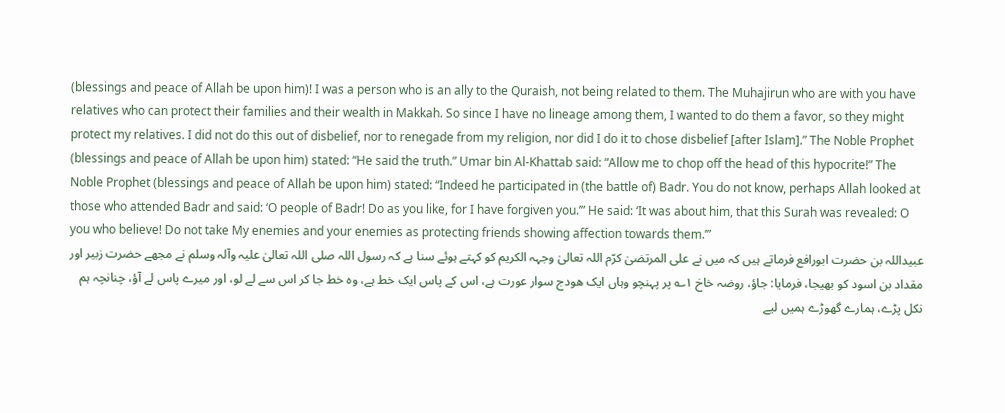(blessings and peace of Allah be upon him)! I was a person who is an ally to the Quraish, not being related to them. The Muhajirun who are with you have relatives who can protect their families and their wealth in Makkah. So since I have no lineage among them, I wanted to do them a favor, so they might protect my relatives. I did not do this out of disbelief, nor to renegade from my religion, nor did I do it to chose disbelief [after Islam].” The Noble Prophet (blessings and peace of Allah be upon him) stated: “He said the truth.” Umar bin Al-Khattab said: “Allow me to chop off the head of this hypocrite!” The Noble Prophet (blessings and peace of Allah be upon him) stated: “Indeed he participated in (the battle of) Badr. You do not know, perhaps Allah looked at those who attended Badr and said: ‘O people of Badr! Do as you like, for I have forgiven you.’” He said: ‘It was about him, that this Surah was revealed: O you who believe! Do not take My enemies and your enemies as protecting friends showing affection towards them.’”
عبیداللہ بن حضرت ابورافع فرماتے ہیں کہ میں نے علی المرتضیٰ کرّم اللہ تعالیٰ وجہہ الکریم کو کہتے ہوئے سنا ہے کہ رسول اللہ صلی اللہ تعالیٰ علیہ وآلہ وسلم نے مجھے حضرت زبیر اور مقداد بن اسود کو بھیجا، فرمایا: جاؤ، روضہ خاخ ۱؎ پر پہنچو وہاں ایک ھودج سوار عورت ہے، اس کے پاس ایک خط ہے، وہ خط جا کر اس سے لے لو، اور میرے پاس لے آؤ، چنانچہ ہم نکل پڑے، ہمارے گھوڑے ہمیں لیے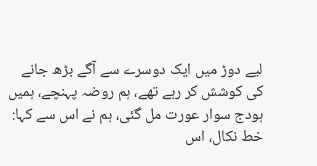لیے دوڑ میں ایک دوسرے سے آگے بڑھ جانے کی کوشش کر رہے تھے، ہم روضہ پہنچے، ہمیں ہودج سوار عورت مل گئی، ہم نے اس سے کہا: خط نکال، اس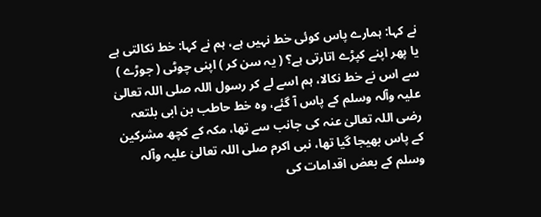نے کہا: ہمارے پاس کوئی خط نہیں ہے، ہم نے کہا: خط نکالتی ہے یا پھر اپنے کپڑے اتارتی ہے؟ ( یہ سن کر ) اپنی چوٹی ( جوڑے ) سے اس نے خط نکالا، ہم اسے لے کر رسول اللہ صلی اللہ تعالیٰ علیہ وآلہ وسلم کے پاس آ گئے، وہ خط حاطب بن ابی بلتعہ رضی اللہ تعالیٰ عنہ کی جانب سے تھا، مکہ کے کچھ مشرکین کے پاس بھیجا گیا تھا، نبی اکرم صلی اللہ تعالیٰ علیہ وآلہ وسلم کے بعض اقدامات کی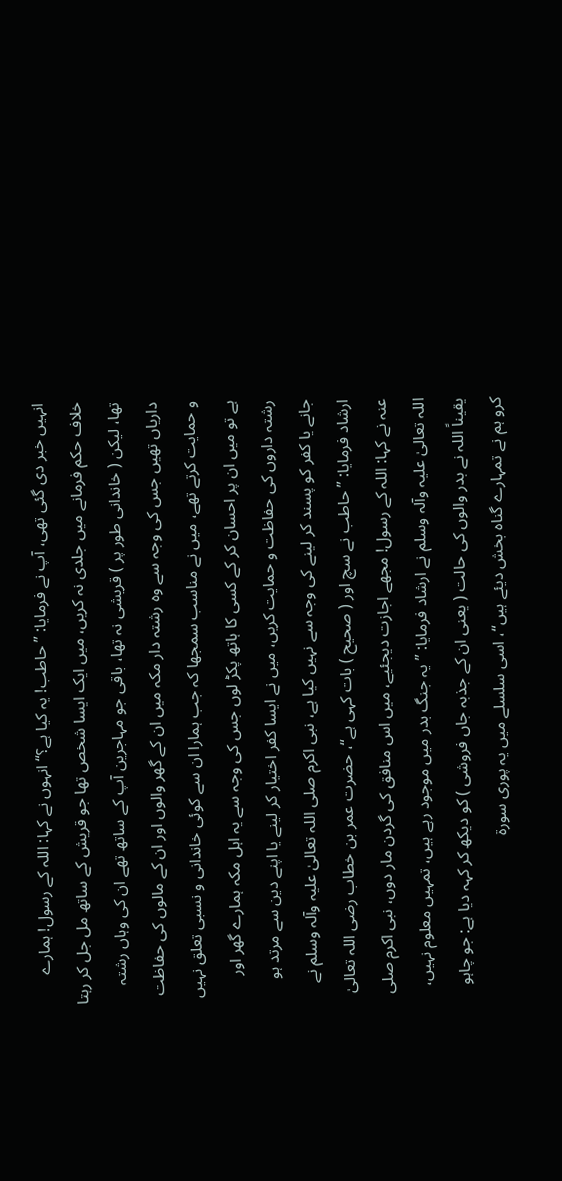انہیں خبر دی گئی تھی، آپ نے فرمایا: ”حاطب! یہ کیا ہے؟“ انہوں نے کہا: اللہ کے رسول! ہمارے خلاف حکم فرمانے میں جلدی نہ کریں، میں ایک ایسا شخص تھا جو قریش کے ساتھ مل جل کر رہتا تھا، لیکن ( خاندانی طور پر ) قریشی نہ تھا، باقی جو مہاجرین آپ کے ساتھ تھے ان کی وہاں رشتہ داریاں تھیں جس کی وجہ سے وہ رشتہ دار مکہ میں ان کے گھر والوں اور ان کے مالوں کی حفاظت و حمایت کرتے تھے، میں نے مناسب سمجھا کہ جب ہمارا ان سے کوئی خاندانی و نسبی تعلق نہیں ہے تو میں ان پر احسان کر کے کسی کا ہاتھ پکڑ لوں جس کی وجہ سے یہ اہل مکہ ہمارے گھر اور رشتہ داروں کی حفاظت و حمایت کریں، میں نے ایسا کفر اختیار کر لینے یا اپنے دین سے مرتد ہو جانے یا کفر کو پسند کر لینے کی وجہ سے نہیں کیا ہے، نبی اکرم صلی اللہ تعالیٰ علیہ وآلہ وسلم نے ارشاد فرمایا: ”حاطب نے سچ اور ( صحیح ) بات کہی ہے“، حضرت عمر بن خطاب رضی اللہ تعالیٰ عنہ نے کہا: اللہ کے رسول! مجھے اجازت دیجئیے، میں اس منافق کی گردن مار دوں، نبی اکرم صلی اللہ تعالیٰ علیہ وآلہ وسلم نے ارشاد فرمایا: ”یہ جنگ بدر میں موجود رہے ہیں، تمہیں معلوم نہیں، یقیناً اللہ نے بدر والوں کی حالت ( یعنی ان کے جذبہ جاں فروشی ) کو دیکھ کر کہہ دیا ہے: جو چاہو کرو ہم نے تمہارے گناہ بخش دیئے ہیں“، اسی سلسلے میں یہ پوری سورۃ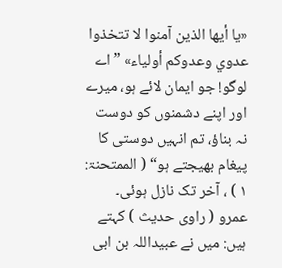«يا أيها الذين آمنوا لا تتخذوا عدوي وعدوكم أولياء» ”اے لوگو! جو ایمان لائے ہو، میرے اور اپنے دشمنوں کو دوست نہ بناؤ، تم انہیں دوستی کا پیغام بھیجتے ہو“ ( الممتحنۃ: ۱ ) ، آخر تک نازل ہوئی۔ عمرو ( راوی حدیث ) کہتے ہیں: میں نے عبیداللہ بن ابی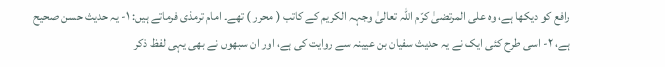رافع کو دیکھا ہے، وہ علی المرتضیٰ کرّم اللہ تعالیٰ وجہہ الکریم کے کاتب ( محرر ) تھے۔ امام ترمذی فرماتے ہیں: ۱- یہ حدیث حسن صحیح ہے، ۲- اسی طرح کئی ایک نے یہ حدیث سفیان بن عیینہ سے روایت کی ہے، اور ان سبھوں نے بھی یہی لفظ ذکر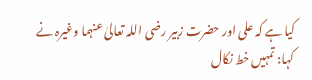کیا ہے کہ علی اور حضرت زبیر رضی اللہ تعالیٰ عنہما وغیرہ نے کہا: تمہیں خط نکال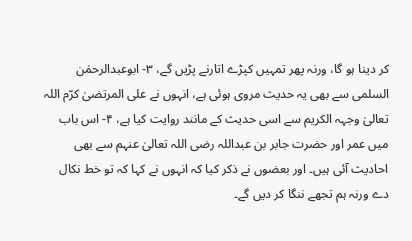کر دینا ہو گا، ورنہ پھر تمہیں کپڑے اتارنے پڑیں گے، ۳- ابوعبدالرحمٰن السلمی سے بھی یہ حدیث مروی ہوئی ہے، انہوں نے علی المرتضیٰ کرّم اللہ تعالیٰ وجہہ الکریم سے اسی حدیث کے مانند روایت کیا ہے، ۴- اس باب میں عمر اور حضرت جابر بن عبداللہ رضی اللہ تعالیٰ عنہم سے بھی احادیث آئی ہیں۔ اور بعضوں نے ذکر کیا کہ انہوں نے کہا کہ تو خط نکال دے ورنہ ہم تجھے ننگا کر دیں گے۔